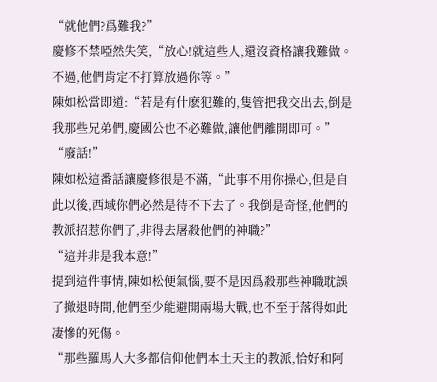“就他們?爲難我?”
慶修不禁啞然失笑,“放心!就這些人,還沒資格讓我難做。不過,他們肯定不打算放過你等。”
陳如松當即道:“若是有什麽犯難的,隻管把我交出去,倒是我那些兄弟們,慶國公也不必難做,讓他們離開即可。”
“廢話!”
陳如松這番話讓慶修很是不滿,“此事不用你操心,但是自此以後,西域你們必然是待不下去了。我倒是奇怪,他們的教派招惹你們了,非得去屠殺他們的神職?”
“這并非是我本意!”
提到這件事情,陳如松便氣惱,要不是因爲殺那些神職耽誤了撤退時間,他們至少能避開兩場大戰,也不至于落得如此凄慘的死傷。
“那些羅馬人大多都信仰他們本土天主的教派,恰好和阿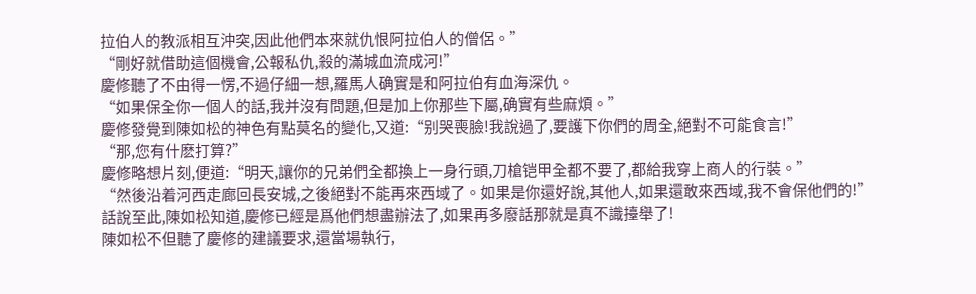拉伯人的教派相互沖突,因此他們本來就仇恨阿拉伯人的僧侶。”
“剛好就借助這個機會,公報私仇,殺的滿城血流成河!”
慶修聽了不由得一愣,不過仔細一想,羅馬人确實是和阿拉伯有血海深仇。
“如果保全你一個人的話,我并沒有問題,但是加上你那些下屬,确實有些麻煩。”
慶修發覺到陳如松的神色有點莫名的變化,又道:“别哭喪臉!我說過了,要護下你們的周全,絕對不可能食言!”
“那,您有什麽打算?”
慶修略想片刻,便道:“明天,讓你的兄弟們全都換上一身行頭,刀槍铠甲全都不要了,都給我穿上商人的行裝。”
“然後沿着河西走廊回長安城,之後絕對不能再來西域了。如果是你還好說,其他人,如果還敢來西域,我不會保他們的!”
話說至此,陳如松知道,慶修已經是爲他們想盡辦法了,如果再多廢話那就是真不識擡舉了!
陳如松不但聽了慶修的建議要求,還當場執行,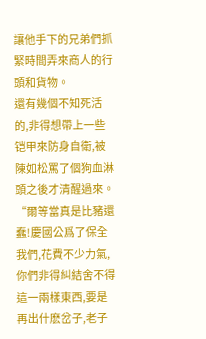讓他手下的兄弟們抓緊時間弄來商人的行頭和貨物。
還有幾個不知死活的,非得想帶上一些铠甲來防身自衛,被陳如松罵了個狗血淋頭之後才清醒過來。
“爾等當真是比豬還蠢!慶國公爲了保全我們,花費不少力氣,你們非得糾結舍不得這一兩樣東西,要是再出什麽岔子,老子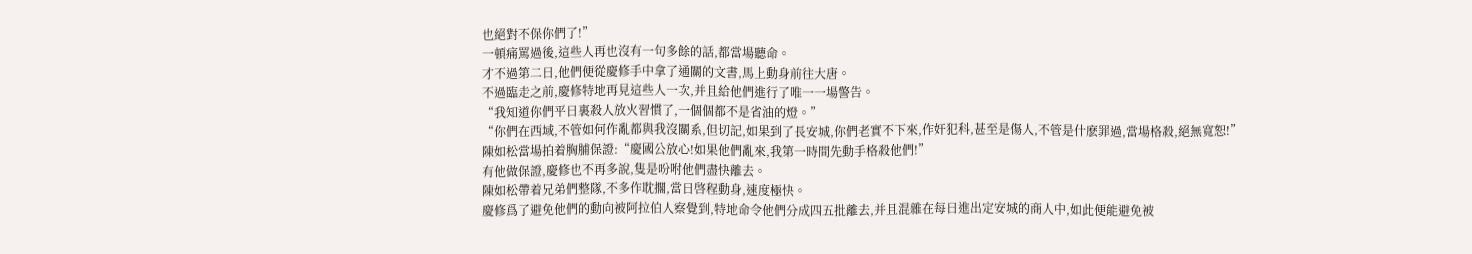也絕對不保你們了!”
一頓痛罵過後,這些人再也沒有一句多餘的話,都當場聽命。
才不過第二日,他們便從慶修手中拿了通關的文書,馬上動身前往大唐。
不過臨走之前,慶修特地再見這些人一次,并且給他們進行了唯一一場警告。
“我知道你們平日裏殺人放火習慣了,一個個都不是省油的燈。”
“你們在西域,不管如何作亂都與我沒關系,但切記,如果到了長安城,你們老實不下來,作奸犯科,甚至是傷人,不管是什麽罪過,當場格殺,絕無寬恕!”
陳如松當場拍着胸脯保證:“慶國公放心!如果他們亂來,我第一時間先動手格殺他們!”
有他做保證,慶修也不再多說,隻是吩咐他們盡快離去。
陳如松帶着兄弟們整隊,不多作耽擱,當日啓程動身,速度極快。
慶修爲了避免他們的動向被阿拉伯人察覺到,特地命令他們分成四五批離去,并且混雜在每日進出定安城的商人中,如此便能避免被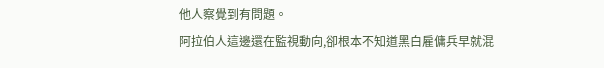他人察覺到有問題。
阿拉伯人這邊還在監視動向,卻根本不知道黑白雇傭兵早就混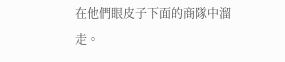在他們眼皮子下面的商隊中溜走。